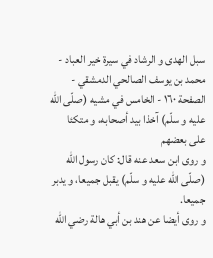سبل الهدى و الرشاد في سيرة خير العباد - محمد بن يوسف الصالحي الدمشقي - الصفحة ١٦٠ - الخامس في مشيه (صلّى اللّه عليه و سلّم) آخذا بيد أصحابه، و متكئا على بعضهم
و روى ابن سعد عنه قال: كان رسول اللّه (صلّى اللّه عليه و سلّم) يقبل جميعا، و يدبر جميعا.
و روى أيضا عن هند بن أبي هالة رضي اللّه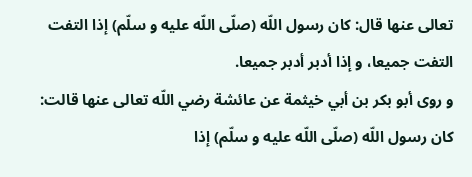تعالى عنها قال: كان رسول اللّه (صلّى اللّه عليه و سلّم) إذا التفت التفت جميعا، و إذا أدبر أدبر جميعا.
و روى أبو بكر بن أبي خيثمة عن عائشة رضي اللّه تعالى عنها قالت: كان رسول اللّه (صلّى اللّه عليه و سلّم) إذا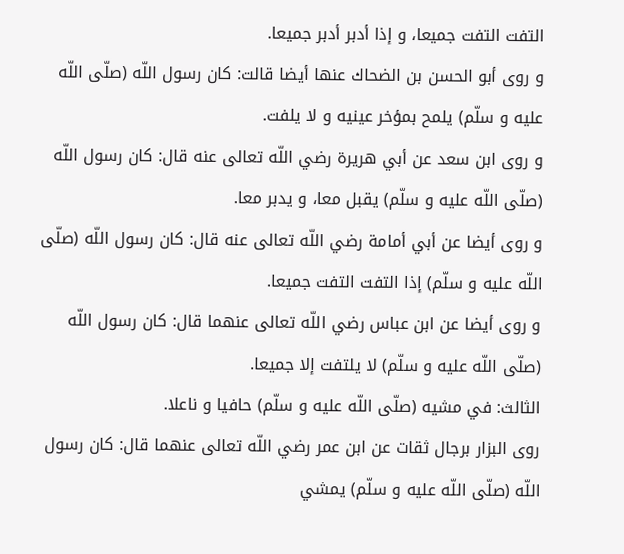التفت التفت جميعا، و إذا أدبر أدبر جميعا.
و روى أبو الحسن بن الضحاك عنها أيضا قالت: كان رسول اللّه (صلّى اللّه عليه و سلّم) يلمح بمؤخر عينيه و لا يلفت.
و روى ابن سعد عن أبي هريرة رضي اللّه تعالى عنه قال: كان رسول اللّه (صلّى اللّه عليه و سلّم) يقبل معا، و يدبر معا.
و روى أيضا عن أبي أمامة رضي اللّه تعالى عنه قال: كان رسول اللّه (صلّى اللّه عليه و سلّم) إذا التفت التفت جميعا.
و روى أيضا عن ابن عباس رضي اللّه تعالى عنهما قال: كان رسول اللّه (صلّى اللّه عليه و سلّم) لا يلتفت إلا جميعا.
الثالث: في مشيه (صلّى اللّه عليه و سلّم) حافيا و ناعلا.
روى البزار برجال ثقات عن ابن عمر رضي اللّه تعالى عنهما قال: كان رسول اللّه (صلّى اللّه عليه و سلّم) يمشي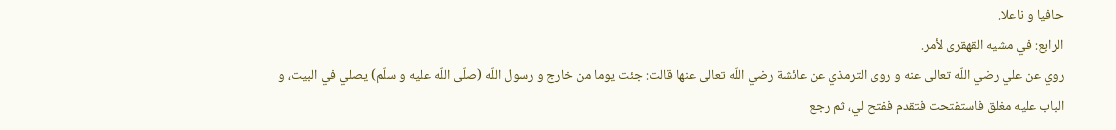حافيا و ناعلا.
الرابع: في مشيه القهقرى لأمر.
روي عن علي رضي اللّه تعالى عنه و روى الترمذي عن عائشة رضي اللّه تعالى عنها قالت: جئت يوما من خارج و رسول اللّه (صلّى اللّه عليه و سلّم) يصلي في البيت، و الباب عليه مغلق فاستفتحت فتقدم ففتح لي، ثم رجع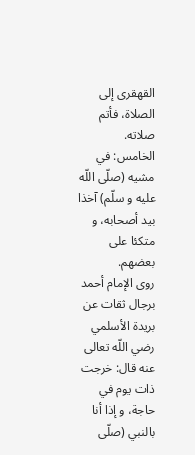القهقرى إلى الصلاة، فأتم صلاته.
الخامس: في مشيه (صلّى اللّه عليه و سلّم) آخذا بيد أصحابه، و متكئا على بعضهم.
روى الإمام أحمد برجال ثقات عن بريدة الأسلمي رضي اللّه تعالى عنه قال: خرجت ذات يوم في حاجة، و إذا أنا بالنبي (صلّى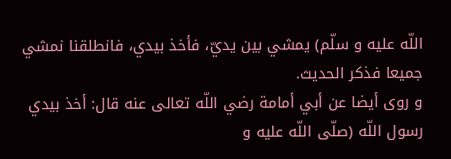اللّه عليه و سلّم) يمشي بين يديّ، فأخذ بيدي، فانطلقنا نمشي جميعا فذكر الحديث.
و روى أيضا عن أبي أمامة رضي اللّه تعالى عنه قال: أخذ بيدي رسول اللّه (صلّى اللّه عليه و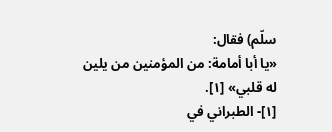سلّم) فقال:
«يا أبا أمامة: من المؤمنين من يلين له قلبي» [١].
[١]- الطبراني في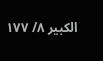الكبير ٨/ ١٧٧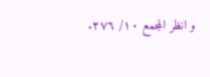و انظر المجمع ١٠/ ٢٧٦.